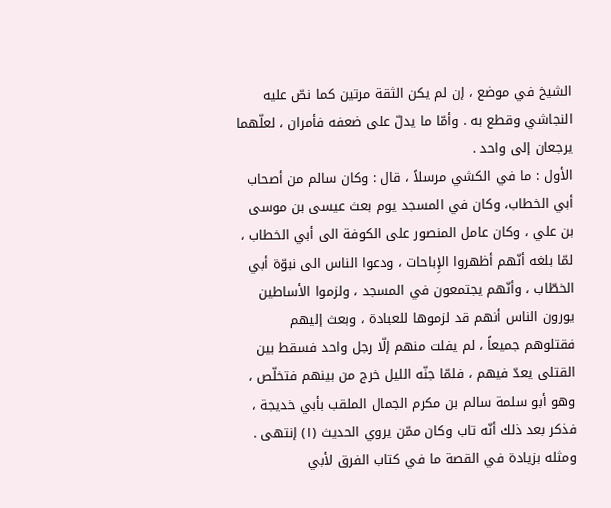الشيخ في موضع ، إن لم يكن الثقة مرتين كما نصّ عليه النجاشي وقطع به . وأمّا ما يدلّ على ضعفه فأمران ، لعلّهما يرجعان إلى واحد .
الأول : ما في الكشي مرسلاً ، قال : وكان سالم من أصحاب أبي الخطاب، وكان في المسجد يوم بعث عيسى بن موسى بن علي ، وكان عامل المنصور على الكوفة الى أبي الخطاب ، لمّا بلغه أنّهم أظهروا الإِباحات ، ودعوا الناس الى نبوّة أبي الخطّاب ، وأنّهم يجتمعون في المسجد ، ولزموا الأساطين يورون الناس أنهم قد لزموها للعبادة ، وبعث إليهم فقتلوهم جميعاً ، لم يفلت منهم إلّا رجل واحد فسقط بين القتلى يعدّ فيهم ، فلمّا جنّه الليل خرج من بينهم فتخلّص ، وهو أبو سلمة سالم بن مكرم الجمال الملقب بأبي خديجة ، فذكر بعد ذلك أنّه تاب وكان ممّن يروي الحديث (١) إنتهى .
ومثله بزيادة في القصة ما في كتاب الفرق لأبي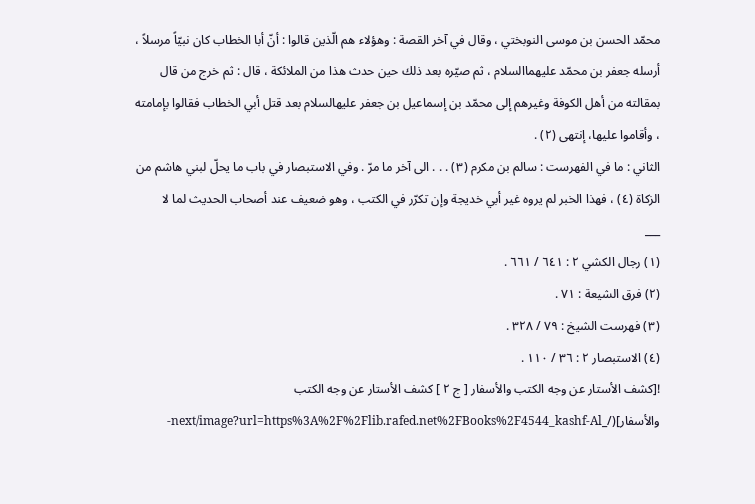محمّد الحسن بن موسى النوبختي ، وقال في آخر القصة : وهؤلاء هم الّذين قالوا : أنّ أبا الخطاب كان نبيّاً مرسلاً ، أرسله جعفر بن محمّد عليهماالسلام ، ثم صيّره بعد ذلك حين حدث هذا من الملائكة ، قال : ثم خرج من قال بمقالته من أهل الكوفة وغيرهم إلى محمّد بن إسماعيل بن جعفر عليهالسلام بعد قتل أبي الخطاب فقالوا بإمامته ، وأقاموا عليها، إنتهى (٢) .
الثاني : ما في الفهرست : سالم بن مكرم (٣) . . . الى آخر ما مرّ . وفي الاستبصار في باب ما يحلّ لبني هاشم من الزكاة (٤) ، فهذا الخبر لم يروه غير أبي خديجة وإن تكرّر في الكتب ، وهو ضعيف عند أصحاب الحديث لما لا
___
(١) رجال الكشي ٢ : ٦٤١ / ٦٦١ .
(٢) فرق الشيعة : ٧١ .
(٣) فهرست الشيخ : ٧٩ / ٣٢٨ .
(٤) الاستبصار ٢ : ٣٦ / ١١٠ .
![كشف الأستار عن وجه الكتب والأسفار [ ج ٢ ] كشف الأستار عن وجه الكتب والأسفار](/_next/image?url=https%3A%2F%2Flib.rafed.net%2FBooks%2F4544_kashf-Al-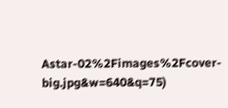Astar-02%2Fimages%2Fcover-big.jpg&w=640&q=75)